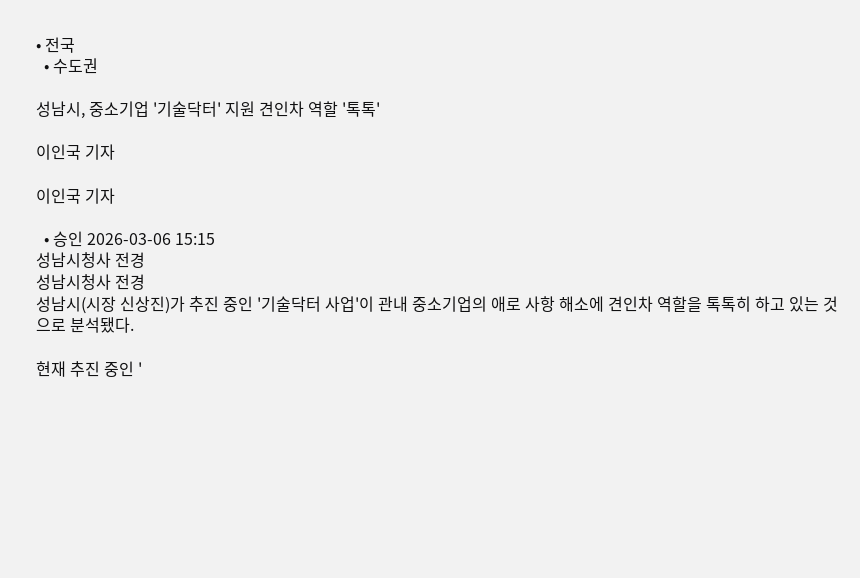• 전국
  • 수도권

성남시, 중소기업 '기술닥터' 지원 견인차 역할 '톡톡'

이인국 기자

이인국 기자

  • 승인 2026-03-06 15:15
성남시청사 전경
성남시청사 전경
성남시(시장 신상진)가 추진 중인 '기술닥터 사업'이 관내 중소기업의 애로 사항 해소에 견인차 역할을 톡톡히 하고 있는 것으로 분석됐다.

현재 추진 중인 '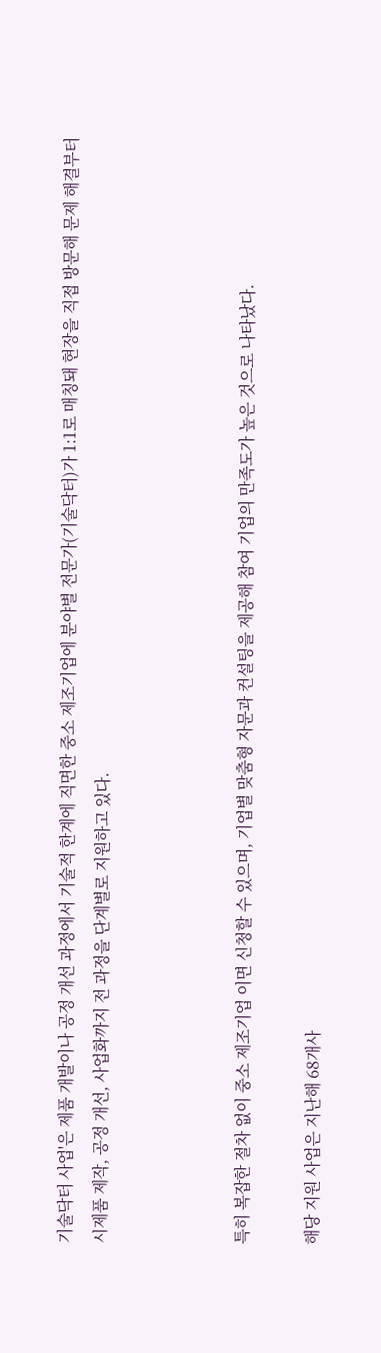기술닥터 사업'은 제품 개발이나 공정 개선 과정에서 기술적 한계에 직면한 중소 제조기업에 분야별 전문가(기술닥터)가 1:1로 매칭돼 현장을 직접 방문해 문제 해결부터 시제품 제작, 공정 개선, 사업화까지 전 과정을 단계별로 지원하고 있다.



특히 복잡한 절차 없이 중소 제조기업 이면 신청할 수 있으며, 기업별 맞춤형 자문과 컨설팅을 제공해 참여 기업의 만족도가 높은 것으로 나타났다.

해당 지원 사업은 지난해 68개사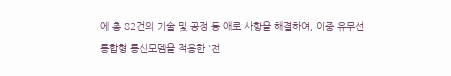에 총 82건의 기술 및 공정 등 애로 사항을 해결하여, 이중 유무선 통합형 통신모뎀을 적용한 '전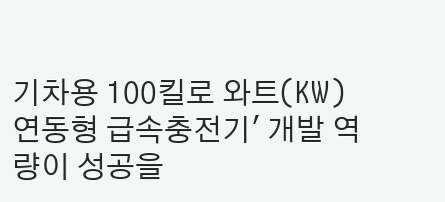기차용 100킬로 와트(KW) 연동형 급속충전기' 개발 역량이 성공을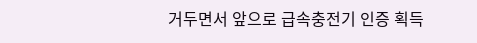거두면서 앞으로 급속충전기 인증 획득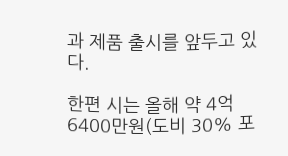과 제품 출시를 앞두고 있다.

한편 시는 올해 약 4억6400만원(도비 30% 포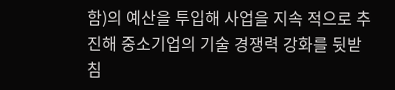함)의 예산을 투입해 사업을 지속 적으로 추진해 중소기업의 기술 경쟁력 강화를 뒷받침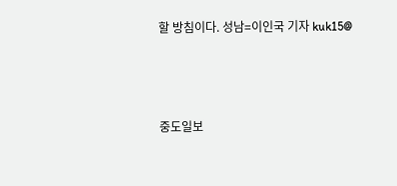할 방침이다. 성남=이인국 기자 kuk15@



중도일보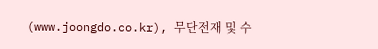(www.joongdo.co.kr), 무단전재 및 수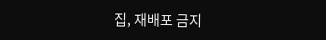집, 재배포 금지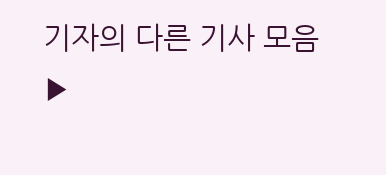기자의 다른 기사 모음 ▶